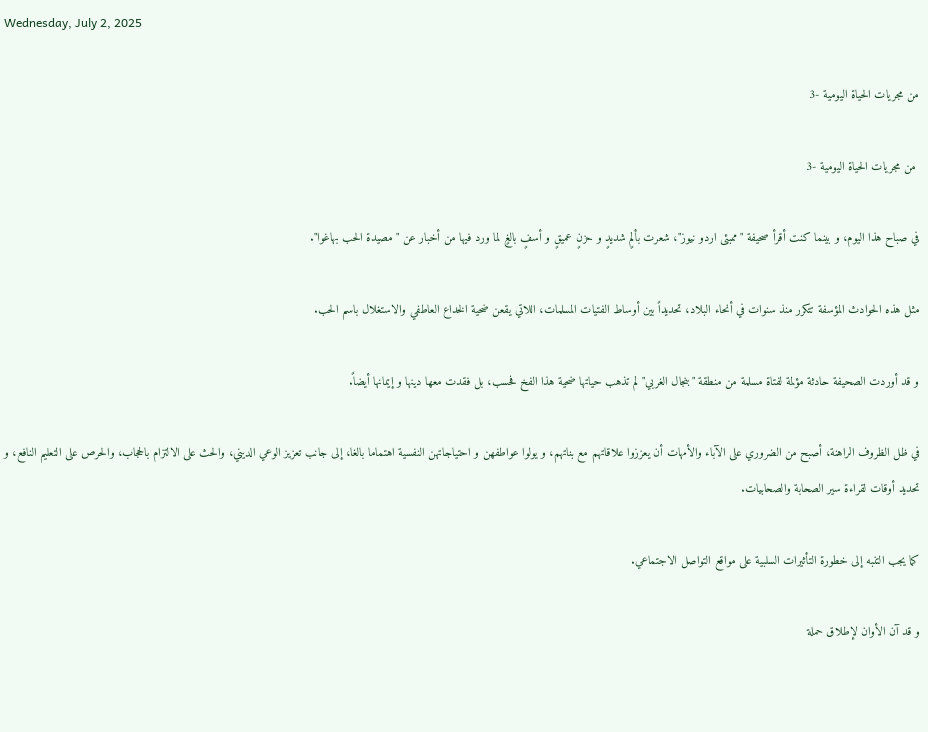Wednesday, July 2, 2025

من مجريات الحياة اليومية -3

 من مجريات الحياة اليومية -3

في صباح هذا اليوم، و بينما كنت أقرأ صحيفة "ممبئى اردو نيوز"، شعرت بألمٍ شديدٍ و حزنٍ عميقٍ و أسفٍ بالغٍ لما ورد فيها من أخبار عن "مصيدة الحب بهاغوا".

مثل هذه الحوادث المؤسفة تتكرر منذ سنوات في أنحاء البلاد، تحديداً بين أوساط الفتيات المسلمات، اللاتي يقعن ضحية الخداع العاطفي والاستغلال باسم الحب.

و قد أوردت الصحيفة حادثة مؤلمة لفتاة مسلمة من منطقة "بنجال الغربي" لم تذهب حياتها ضحية هذا الفخ فحسب، بل فقدت معها دينها و إيمانها أيضاً.

في ظل الظروف الراهنة، أصبح من الضروري على الآباء والأمهات أن يعززوا علاقاتهم مع بناتهم، و يولوا عواطفهن و احتياجاتهن النفسية اهتماما بالغا، إلى جانب تعزيز الوعي الديني، والحث على الالتزام بالحجاب، والحرص على التعليم النافع، و تحديد أوقات لقراءة سير الصحابة والصحابيات.

كما يجب التنبه إلى خطورة التأثيرات السلبية على مواقع التواصل الاجتماعي.

و قد آن الأوان لإطلاق حملة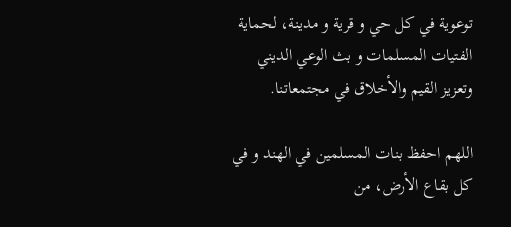توعوية في كل حي و قرية و مدينة، لحماية الفتيات المسلمات و بث الوعي الديني وتعزيز القيم والأخلاق في مجتمعاتنا.

اللهم احفظ بنات المسلمين في الهند و في كل بقاع الأرض، من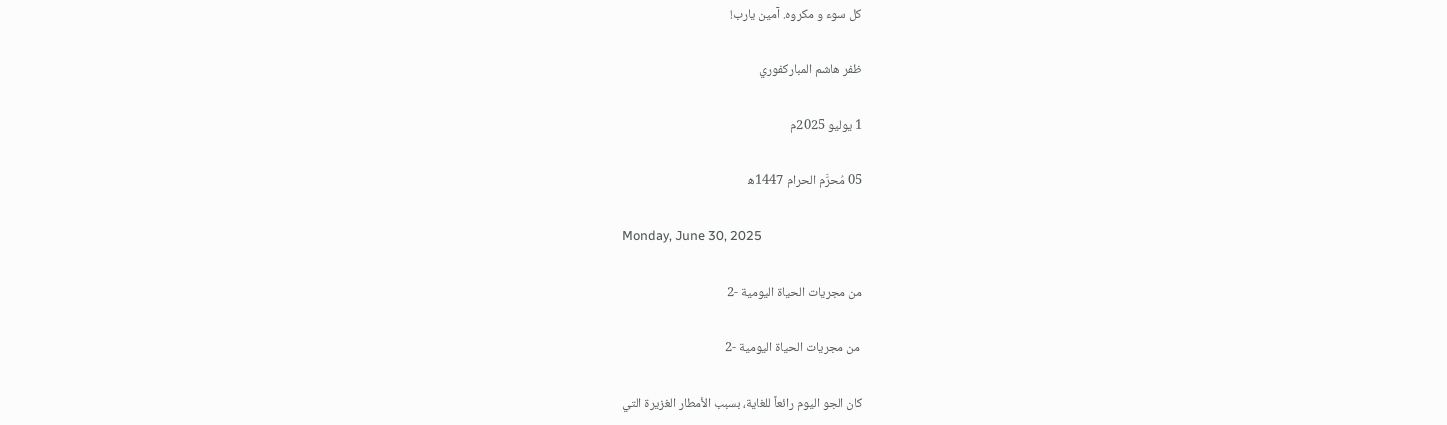كل سوء و مكروه. آمين يارب!

ظفر هاشم المباركفوري

1 يوليو 2025م

05 مُحرَّم الحرام 1447ه‍

Monday, June 30, 2025

من مجريات الحياة اليومية -2

 من مجريات الحياة اليومية -2

كان الجو اليوم رائعاً للغاية، بسبب الأمطار الغزيرة التي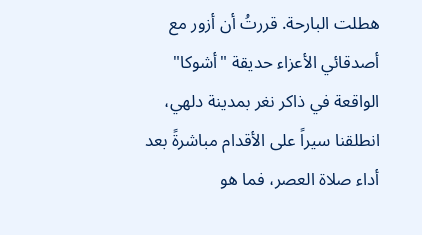هطلت البارحة. قررتُ أن أزور مع أصدقائي الأعزاء حديقة "أشوكا" الواقعة في ذاكر نغر بمدينة دلهي، انطلقنا سيراً على الأقدام مباشرةً بعد أداء صلاة العصر، فما هو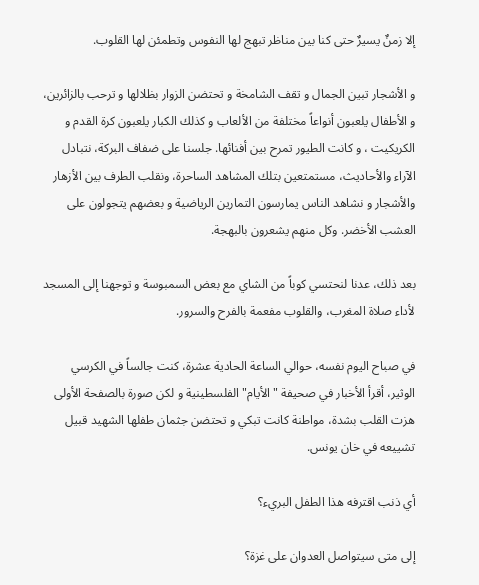إلا زمنٌ يسيرٌ حتى كنا بين مناظر تبهج لها النفوس وتطمئن لها القلوب.

و الأشجار تبين الجمال و تقف الشامخة و تحتضن الزوار بظلالها و ترحب بالزائرين، و الأطفال يلعبون أنواعاً مختلفة من الألعاب و كذلك الكبار يلعبون كرة القدم و الكريكيت ، و كانت الطيور تمرح بين أفنائها. جلسنا على ضفاف البركة، نتبادل الآراء والأحاديث، مستمتعين بتلك المشاهد الساحرة، ونقلب الطرف بين الأزهار والأشجار و نشاهد الناس يمارسون التمارين الرياضية و بعضهم يتجولون على العشب الأخضر. وكل منهم يشعرون بالبهجة.

بعد ذلك، عدنا لنحتسي كوباً من الشاي مع بعض السمبوسة و توجهنا إلى المسجد لأداء صلاة المغرب، والقلوب مفعمة بالفرح والسرور.

في صباح اليوم نفسه، حوالي الساعة الحادية عشرة، كنت جالساً في الكرسي الوثير، أقرأ الأخبار في صحيفة "الأيام" الفلسطينية و لكن صورة بالصفحة الأولى هزت القلب بشدة، مواطنة كانت تبكي و تحتضن جثمان طفلها الشهيد قبيل تشييعه في خان يونس.

أي ذنب اقترفه هذا الطفل البريء؟

إلى متى سيتواصل العدوان على غزة؟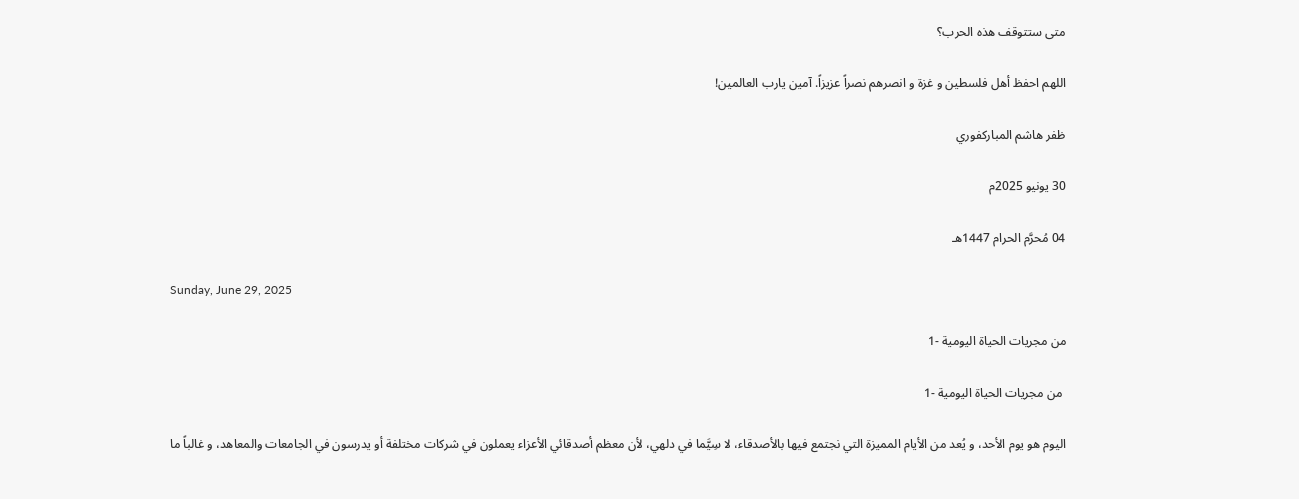متى ستتوقف هذه الحرب؟

اللهم احفظ أهل فلسطين و غزة و انصرهم نصراً عزيزاً. آمين يارب العالمين!

ظفر هاشم المباركفوري

30 يونيو 2025م

04 مُحرَّم الحرام 1447هـ

Sunday, June 29, 2025

من مجريات الحياة اليومية -1

 من مجريات الحياة اليومية -1

اليوم هو يوم الأحد، و يُعد من الأيام المميزة التي نجتمع فيها بالأصدقاء، لا سِيَّما في دلهي، لأن معظم أصدقائي الأعزاء يعملون في شركات مختلفة أو يدرسون في الجامعات والمعاهد، و غالباً ما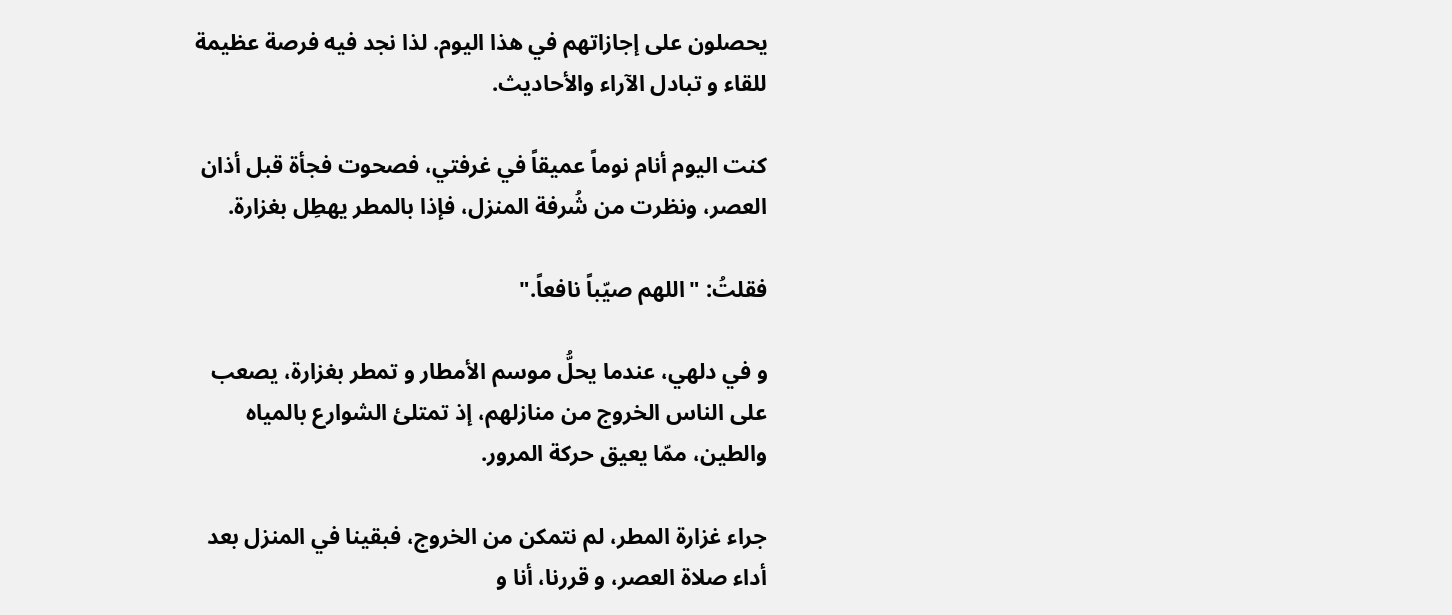يحصلون على إجازاتهم في هذا اليوم. لذا نجد فيه فرصة عظيمة للقاء و تبادل الآراء والأحاديث.

كنت اليوم أنام نوماً عميقاً في غرفتي، فصحوت فجأة قبل أذان العصر، ونظرت من شُرفة المنزل، فإذا بالمطر يهطِل بغزارة.

فقلتُ: "اللهم صيّباً نافعاً."

و في دلهي، عندما يحلُّ موسم الأمطار و تمطر بغزارة، يصعب على الناس الخروج من منازلهم، إذ تمتلئ الشوارع بالمياه والطين، ممّا يعيق حركة المرور.

جراء غزارة المطر، لم نتمكن من الخروج، فبقينا في المنزل بعد أداء صلاة العصر، و قررنا، أنا و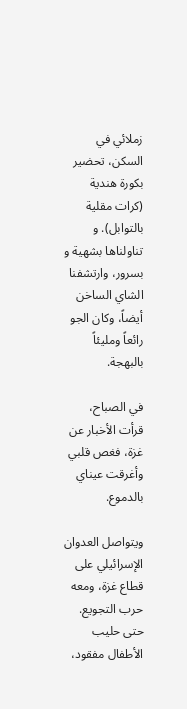زملائي في السكن، تحضير بكورة هندية (كرات مقلية بالتوابل). و تناولناها بشهية و بسرور، وارتشفنا الشاي الساخن أيضاً، وكان الجو رائعاً ومليئاً بالبهجة.

في الصباح، قرأت الأخبار عن غزة، فغص قلبي وأغرقت عيناي بالدموع.

ويتواصل العدوان الإسرائيلي على قطاع غزة، ومعه حرب التجويع. حتى حليب الأطفال مفقود،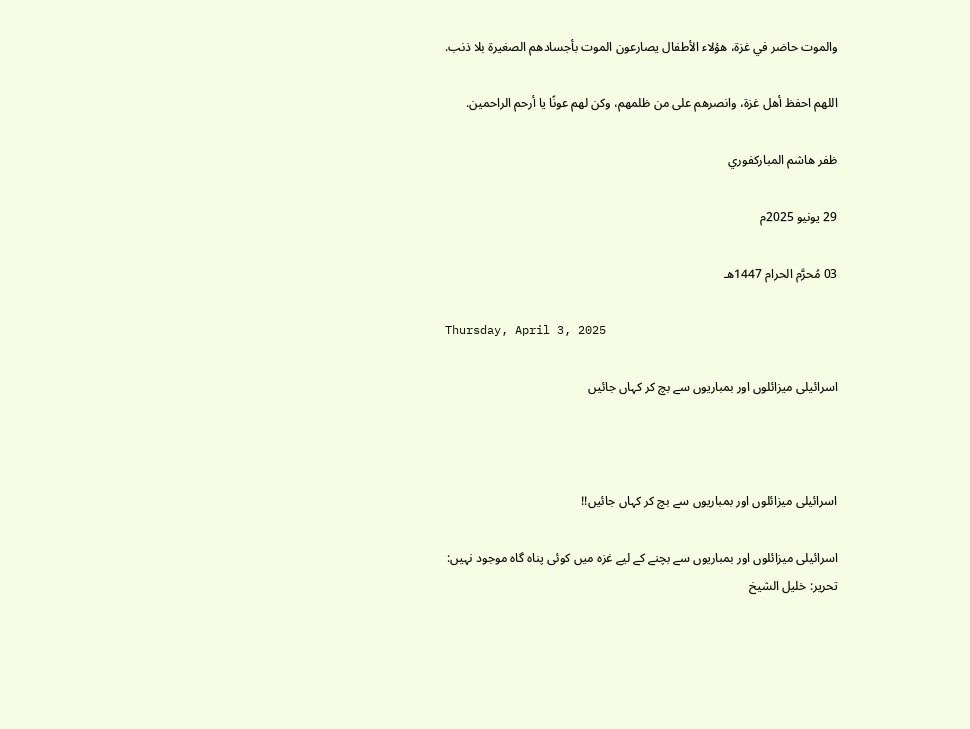والموت حاضر في غزة، هؤلاء الأطفال يصارعون الموت بأجسادهم الصغيرة بلا ذنب.

اللهم احفظ أهل غزة، وانصرهم على من ظلمهم، وكن لهم عونًا يا أرحم الراحمين.

ظفر هاشم المباركفوري

29 يونيو 2025م

03 مُحرَّم الحرام 1447هـ

Thursday, April 3, 2025

اسرائیلی میزائلوں اور بمباریوں سے بچ کر کہاں جائیں



اسرائیلی میزائلوں اور بمباریوں سے بچ کر کہاں جائیں!!

اسرائیلی میزائلوں اور بمباریوں سے بچنے کے لیے غزہ میں کوئی پناہ گاہ موجود نہیں:
تحریر: خلیل الشیخ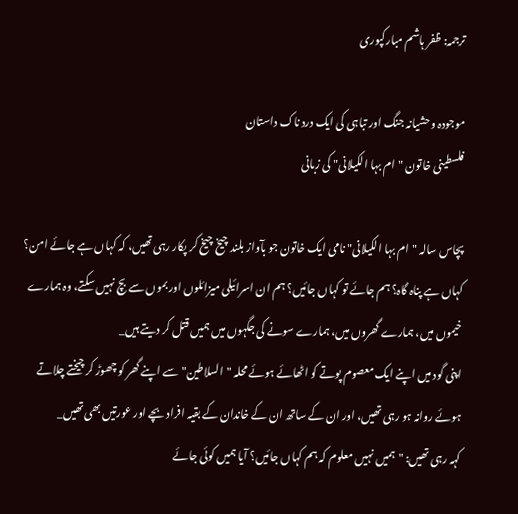ترجمہ: ظفر ہاشم مبارکپوری

موجودہ وحشیانہ جنگ اور تباہی کی ایک درد ناک داستان
فلسطینی خاتون "ام بہا الکیلانی" کی زبانی

پچاس سالہ "ام بہا الکیلانی" نامی ایک خاتون جو بآواز بلند چیخ چیخ کر پکار رہی تھیں، کہ کہاں ہے جائے امن؟ کہاں ہے پناہ گاہ؟ ہم جائے تو کہاں جائیں؟ ہم ان اسرائیلی میزائلوں اور بموں سے بچ نہیں سکتے، وہ ہمارے خیموں میں، ہمارے گھروں میں، ہمارے سونے کی جگہوں میں ہمیں قتل کر دیتے ہیں_
اپنی گود میں اپنے ایک معصوم پوتے کو اٹھائے ہوئے محلہ "السلاطین" سے اپنے گھر کو چھوڑ کر چیختے چلاتے ہوئے روانہ ہو رہی تھیں، اور ان کے ساتھ ان کے خاندان کے بقیہ افراد بچے اور عورتیں بھی تھیں_
کہہ رہی تھیں: "ہمیں نہیں معلوم کہ ہم کہاں جائیں؟ آیا ہمیں کوئی جائے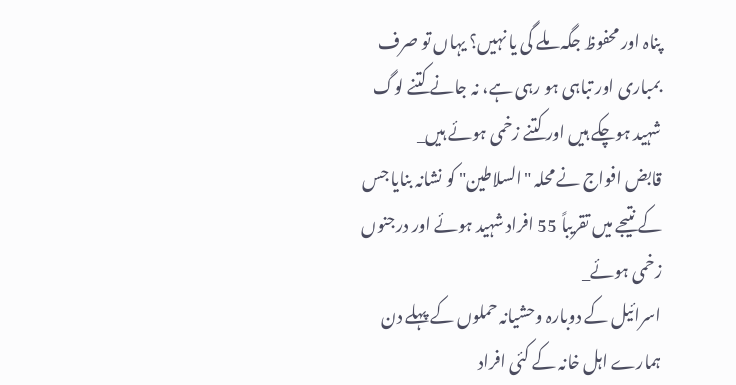پناہ اور محفوظ جگہ ملے گی یا نہیں؟ یہاں تو صرف بمباری اور تباہی ہو رہی ہے، نہ جانے کتنے لوگ شہید ہوچکے ہیں اور کتنے زخمی ہوئے ہیں_
قابض افواج نے محلہ "السلاطین" کو نشانہ بنایا جس کے نتیجے میں تقریباً 55 افراد شہید ہوئے اور درجنوں زخمی ہوئے_
اسرائیل کے دوبارہ وحشیانہ حملوں کے پہلے دن ہمارے اہل خانہ کے کئی افراد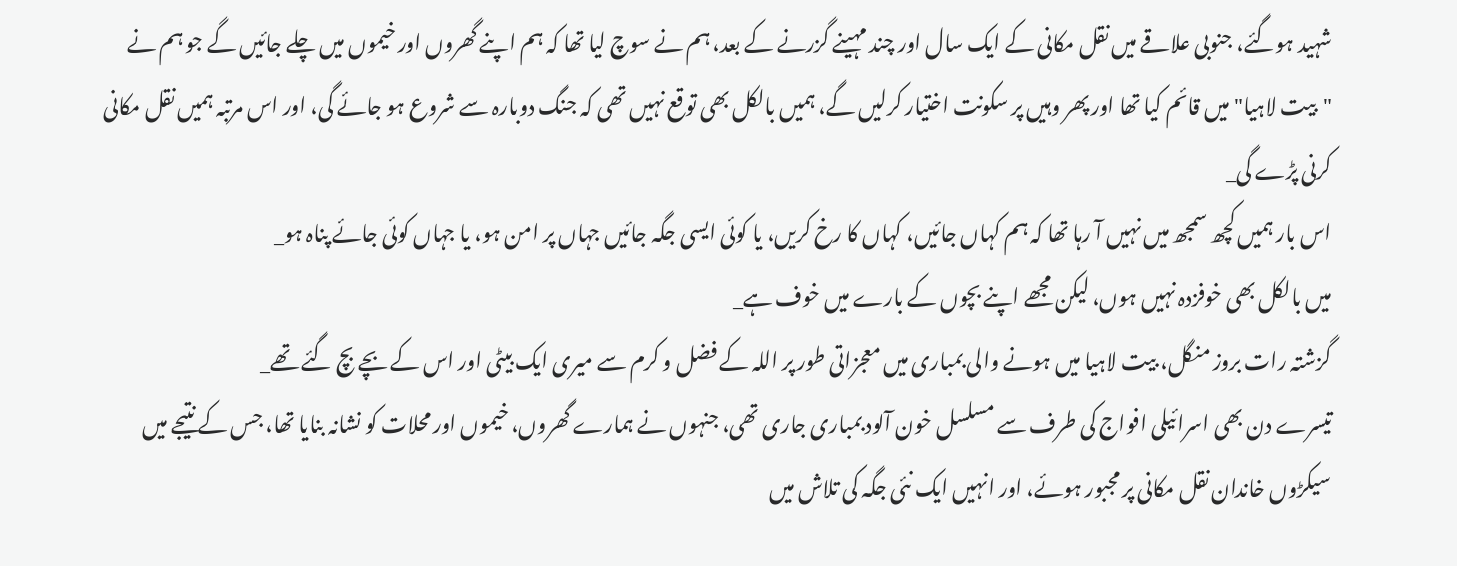شہید ہوگئے، جنوبی علاقے میں نقل مکانی کے ایک سال اور چند مہینے گزرنے کے بعد، ہم نے سوچ لیا تھا کہ ہم اپنے گھروں اور خیموں میں چلے جائیں گے جو ہم نے "بیت لاہیا" میں قائم کیا تھا اور پھر وہیں پر سکونت اختیار کرلیں گے، ہمیں بالکل بھی توقع نہیں تھی کہ جنگ دوبارہ سے شروع ہو جائے گی، اور اس مرتبہ ہمیں نقل مکانی کرنی پڑے گی_
اس بار ہمیں کچھ سمجھ میں نہیں آ رہا تھا کہ ہم کہاں جائیں، کہاں کا رخ کریں، یا کوئی ایسی جگہ جائیں جہاں پر امن ہو، یا جہاں کوئی جائے پناہ ہو_
میں بالکل بھی خوفزدہ نہیں ہوں، لیکن مجھے اپنے بچوں کے بارے میں خوف ہے_
گزشتہ رات بروز منگل، بیت لاہیا میں ہونے والی بمباری میں معجزاتی طور پر اللہ کے فضل و کرم سے میری ایک بیٹی اور اس کے بچے بچ گئے تھے_
تیسرے دن بھی اسرائیلی افواج کی طرف سے مسلسل خون آلود بمباری جاری تھی، جنہوں نے ہمارے گھروں، خیموں اور محلات کو نشانہ بنایا تھا، جس کے نتیجے میں سیکڑوں خاندان نقل مکانی پر مجبور ہوئے، اور انہیں ایک نئی جگہ کی تلاش میں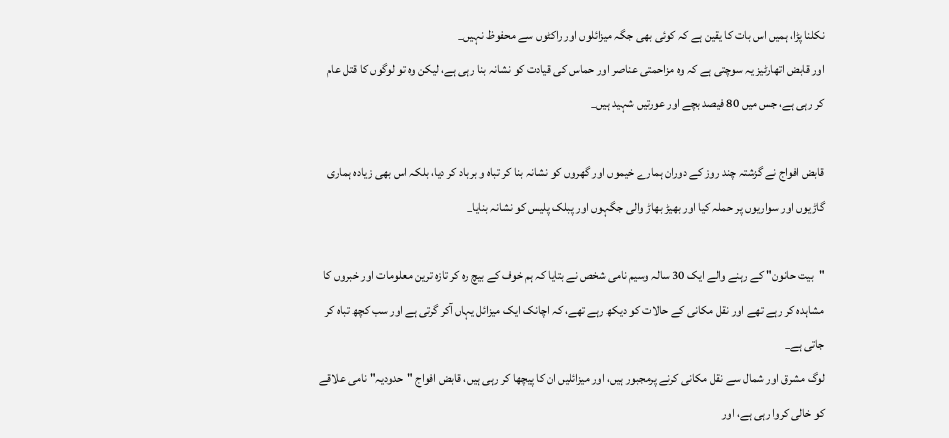نکلنا پڑا، ہمیں اس بات کا یقین ہے کہ کوئی بھی جگہ میزائلوں اور راکٹوں سے محفوظ نہیں_
اور قابض اتھارٹیز یہ سوچتی ہے کہ وہ مزاحمتی عناصر اور حماس کی قیادت کو نشانہ بنا رہی ہے، لیکن وہ تو لوگوں کا قتل عام کر رہی ہے، جس میں 80 فیصد بچے اور عورتیں شہید ہیں_

قابض افواج نے گزشتہ چند روز کے دوران ہمارے خیموں اور گھروں کو نشانہ بنا کر تباہ و برباد کر دیا، بلکہ اس بھی زیادہ ہماری گاڑیوں اور سواریوں پر حملہ کیا اور بھیڑ بھاڑ والی جگہوں اور پبلک پلیس کو نشانہ بنایا_

"بیت حانون" کے رہنے والے ایک 30 سالہ وسیم نامی شخص نے بتایا کہ ہم خوف کے بیچ رہ کر تازہ ترین معلومات اور خبروں کا مشاہدہ کر رہے تھے اور نقل مکانی کے حالات کو دیکھ رہے تھے، کہ اچانک ایک میزائل یہاں آکر گرتی ہے اور سب کچھ تباہ کر جاتی ہے_
لوگ مشرق اور شمال سے نقل مکانی کرنے پرمجبور ہیں، اور میزائلیں ان کا پیچھا کر رہی ہیں، قابض افواج "حدودیہ" نامی علاقے کو خالی کروا رہی ہے، اور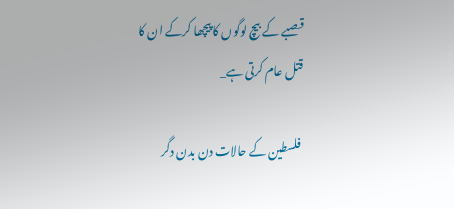قصبے کے بیچ لوگوں کا پیچھا کرکے ان کا قتل عام کرتی ہے_

 فلسطین کے حالات دن بدن دگر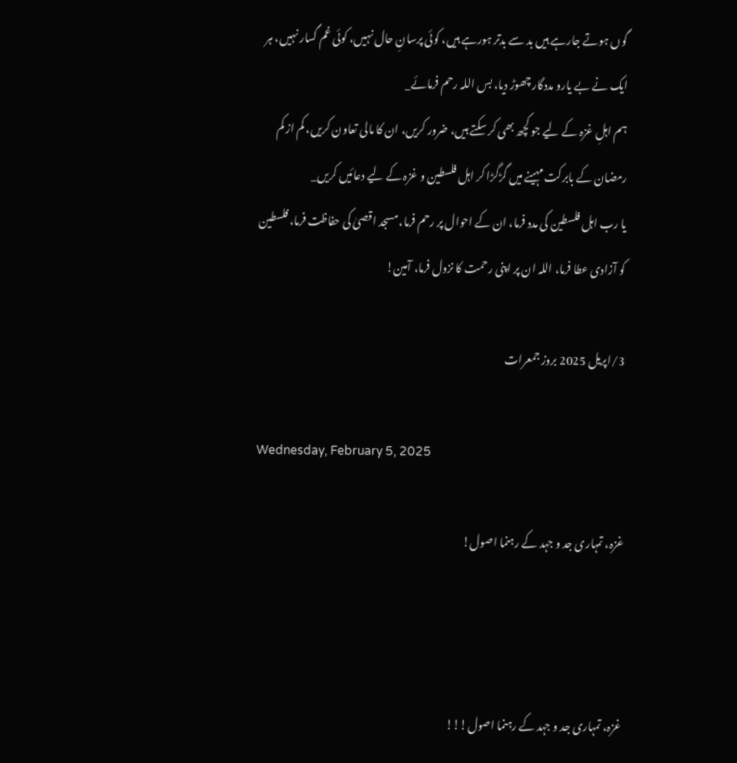گوں ہوتے جارہے ہیں بد سے بدتر ہورہے ہیں، کوئی پرسانِ حال نہیں، کوئی غم گسار نہیں، ہر ایک نے بے یارو مددگار چھوڑ دیا، بس اللہ رحم فرمائے_
ہم اہلِ غزہ کے لیے جو کچھ بھی کر سکتے ہیں، ضرور کریں، ان کا مالی تعاون کریں، کم از کم رمضان کے بابرکت مہینے میں گڑگڑا کر اہل فلسطین و غزہ کے لیے دعائیں کریں_
یا رب اہل فلسطین کی مدد فرما، ان کے احوال پر رحم فرما، مسجد اقصیٰ کی حفاظت فرما، فلسطین کو آزادی عطا فرما، اللہ ان پر اپنی رحمت کا نزول فرما، آمین!

3/اپریل 2025 بروز جمعرات

Wednesday, February 5, 2025

غزہ، تمہاری جد و جہد کے رہنما اصول!



غزہ، تمہاری جد و جہد کے رہنما اصول!!!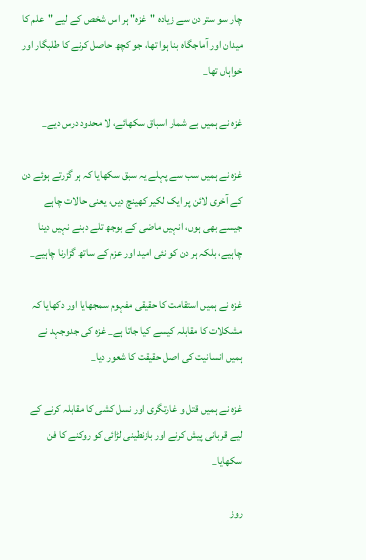چار سو ستر دن سے زیادہ "غزہ" ہر اس شخص کے لیے "علم کا میدان اور آماجگاہ بنا ہوا تھا، جو کچھ حاصل کرنے کا طلبگار اور خواہاں تھا_

غزہ نے ہمیں بے شمار اسباق سکھائے، لا محدود درس دیے_

غزہ نے ہمیں سب سے پہلے یہ سبق سکھایا کہ ہر گزرتے ہوئے دن کے آخری لائن پر ایک لکیر کھینچ دیں، یعنی حالات چاہے جیسے بھی ہوں، انہیں ماضی کے بوجھ تلے دبنے نہیں دینا چاہیے، بلکہ ہر دن کو نئی امید اور عزم کے ساتھ گزارنا چاہیے_

غزہ نے ہمیں استقامت کا حقیقی مفہوم سمجھایا اور دکھایا کہ مشکلات کا مقابلہ کیسے کیا جاتا ہے_ غزہ کی جدوجہد نے ہمیں انسانیت کی اصل حقیقت کا شعور دیا_

غزہ نے ہمیں قتل و غارتگری اور نسل کشی کا مقابلہ کرنے کے لیے قربانی پیش کرنے اور بازنطینی لڑائی کو روکنے کا فن سکھایا_

روز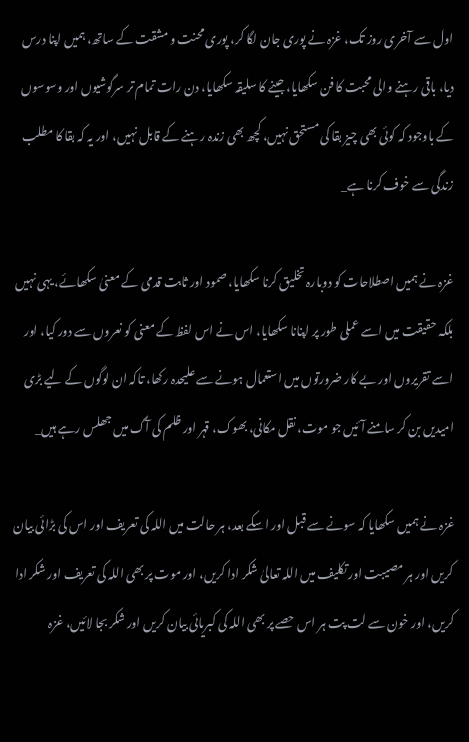اول سے آخری روز تک، غزہ نے پوری جان لگا کر، پوری محنت و مشقت کے ساتھ، ہمیں اپنا درس دیا، باقی رہنے والی محبت کا فن سکھایا، جینے کا سلیقہ سکھایا، دن رات تمام تر سرگوشیوں اور وسوسوں کے باوجود کہ کوئی بھی چیز بقا کی مستحق نہیں، کچھ بھی زندہ رہنے کے قابل نہیں، اور یہ کہ بقا کا مطلب زندگی سے خوف کرنا ہے_

غزہ نے ہمیں اصطلاحات کو دوبارہ تخلیق کرنا سکھایا، صمود اور ثابت قدمی کے معنیٰ سکھائے، یہی نہیں بلکہ حقیقت میں اسے عملی طور پر اپنانا سکھایا، اس نے اس لفظ کے معنی کو نعروں سے دور کیا، اور اسے تقریروں اور بے کار ضرورتوں میں استعمال ہونے سے علیحدہ رکھا، تاکہ ان لوگوں کے لیے بڑی امیدیں بن کر سامنے آئیں جو موت، نقل مکانی، بھوک، قہر اور ظلم کی آگ میں جھلس رہے ہیں_

غزہ نے ہمیں سکھایا کہ سونے سے قبل اور اسکے بعد، ہر حالت میں اللہ کی تعریف اور اس کی بڑائی بیان کریں اور ہر مصیبت اور تکلیف میں اللہ تعالیٰ شکر ادا کریں، اور موت پر بھی اللہ کی تعریف اور شکر ادا کریں، اور خون سے لت پت ہر اس حصے پر بھی اللہ کی کبریائی بیان کریں اور شکر بجا لائیں، غزہ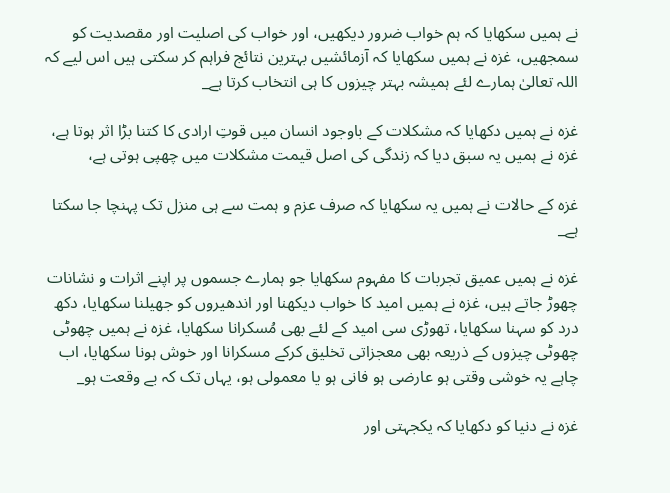نے ہمیں سکھایا کہ ہم خواب ضرور دیکھیں، اور خواب کی اصلیت اور مقصدیت کو سمجھیں، غزہ نے ہمیں سکھایا کہ آزمائشیں بہترین نتائج فراہم کر سکتی ہیں اس لیے کہ اللہ تعالیٰ ہمارے لئے ہمیشہ بہتر چیزوں کا ہی انتخاب کرتا ہے_

غزہ نے ہمیں دکھایا کہ مشکلات کے باوجود انسان میں قوتِ ارادی کا کتنا بڑا اثر ہوتا ہے، غزہ نے ہمیں یہ سبق دیا کہ زندگی کی اصل قیمت مشکلات میں چھپی ہوتی ہے،

غزہ کے حالات نے ہمیں یہ سکھایا کہ صرف عزم و ہمت سے ہی منزل تک پہنچا جا سکتا ہے_

غزہ نے ہمیں عمیق تجربات کا مفہوم سکھایا جو ہمارے جسموں پر اپنے اثرات و نشانات چھوڑ جاتے ہیں، غزہ نے ہمیں امید کا خواب دیکھنا اور اندھیروں کو جھیلنا سکھایا، دکھ درد کو سہنا سکھایا، تھوڑی سی امید کے لئے بھی مُسکرانا سکھایا، غزہ نے ہمیں چھوٹی چھوٹی چیزوں کے ذریعہ بھی معجزاتی تخلیق کرکے مسکرانا اور خوش ہونا سکھایا، اب چاہے یہ خوشی وقتی ہو عارضی ہو فانی ہو یا معمولی ہو، یہاں تک کہ بے وقعت ہو_

غزہ نے دنیا کو دکھایا کہ یکجہتی اور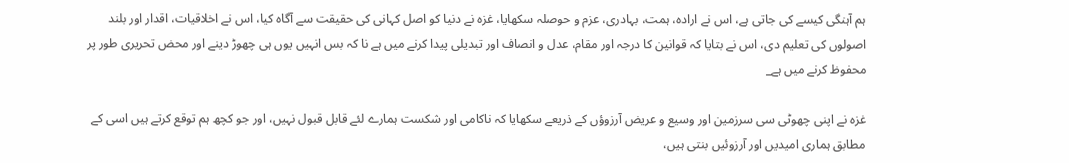ہم آہنگی کیسے کی جاتی ہے، اس نے ارادہ، ہمت، بہادری، عزم و حوصلہ سکھایا، غزہ نے دنیا کو اصل کہانی کی حقیقت سے آگاہ کیا، اس نے اخلاقیات، اقدار اور بلند اصولوں کی تعلیم دی، اس نے بتایا کہ قوانین کا درجہ اور مقام، عدل و انصاف اور تبدیلی پیدا کرنے میں ہے نا کہ بس انہیں یوں ہی چھوڑ دینے اور محض تحریری طور پر محفوظ کرنے میں ہے_

غزہ نے اپنی چھوٹی سی سرزمین اور وسیع و عریض آرزوؤں کے ذریعے سکھایا کہ ناکامی اور شکست ہمارے لئے قابل قبول نہیں، اور جو کچھ ہم توقع کرتے ہیں اسی کے مطابق ہماری امیدیں اور آرزوئیں بنتی ہیں،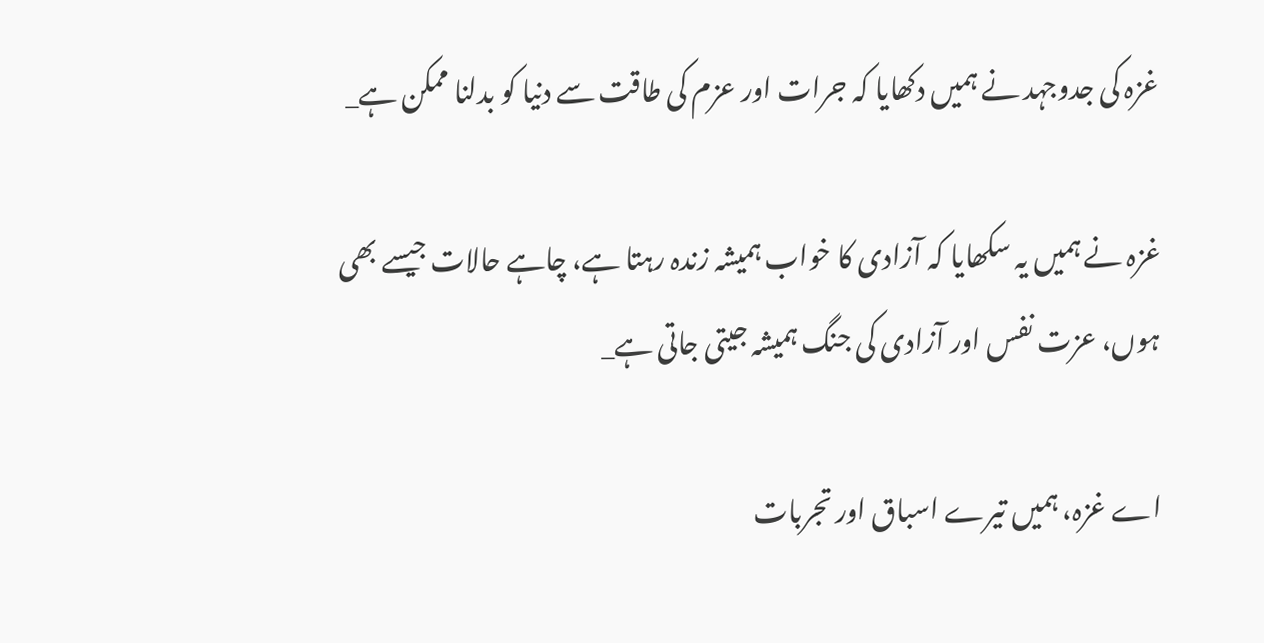غزہ کی جدوجہد نے ہمیں دکھایا کہ جرات اور عزم کی طاقت سے دنیا کو بدلنا ممکن ہے_

غزہ نے ہمیں یہ سکھایا کہ آزادی کا خواب ہمیشہ زندہ رہتا ہے، چاہے حالات جیسے بھی ہوں، عزت نفس اور آزادی کی جنگ ہمیشہ جیتی جاتی ہے_

اے غزہ، ہمیں تیرے اسباق اور تجربات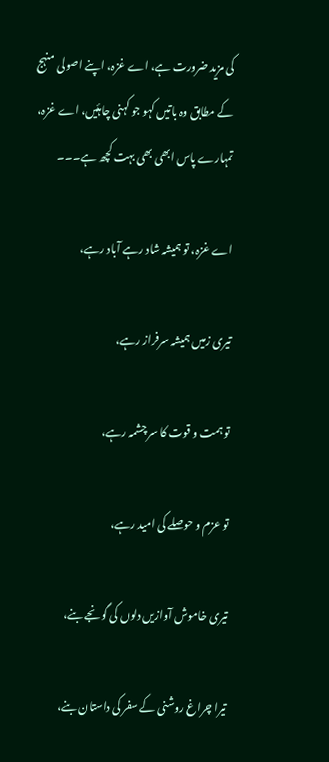کی مزید ضرورت ہے، اے غزہ، اپنے اصولی منہج کے مطابق وہ باتیں کہو جو کہنی چاہئیں، اے غزہ، تمہارے پاس ابھی بھی بہت کچھ ہے۔۔۔

اے غزہ، تو ہمیشہ شاد رہے آباد رہے،

تیری زمیں ہمیشہ سرفراز رہے،

تو ہمت و قوت کا سر چشمہ رہے،

تو عزم و حوصلے کی امید رہے،

تیری خاموش آوازیں دلوں کی گونجے بنے،

تیرا چراغ روشنی کے سفر کی داستان بنے،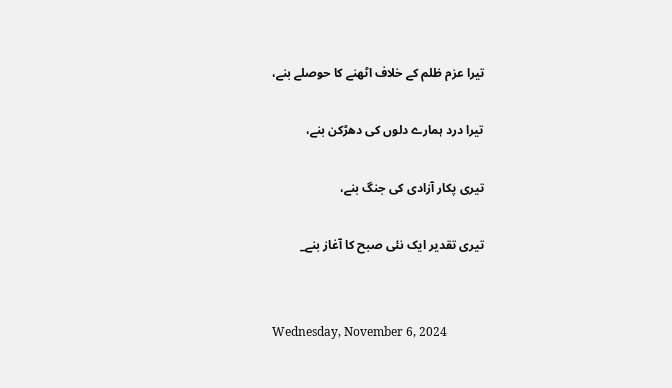تیرا عزم ظلم کے خلاف اٹھنے کا حوصلے بنے،

تیرا درد ہمارے دلوں کی دھڑکن بنے،

تیری پکار آزادی کی جنگ بنے،

تیری تقدیر ایک نئی صبح کا آغاز بنے_


Wednesday, November 6, 2024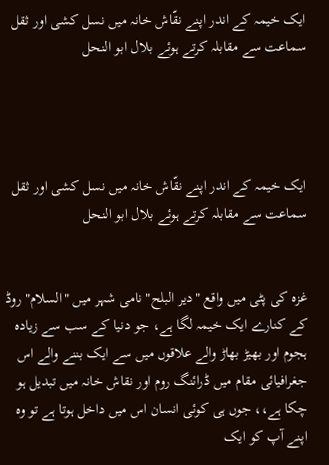ایک خیمہ کے اندر اپنے نقّاش خانہ میں نسل کشی اور ثقل سماعت سے مقابلہ کرتے ہوئے بلال ابو النحل




ایک خیمہ کے اندر اپنے نقّاش خانہ میں نسل کشی اور ثقل سماعت سے مقابلہ کرتے ہوئے بلال ابو النحل


غزہ کی پٹی میں واقع "دیر البلح" نامی شہر میں "السلام" روڈ کے کنارے ایک خیمہ لگا ہے، جو دنیا کے سب سے زیادہ ہجوم اور بھیڑ بھاڑ والے علاقوں میں سے ایک بننے والے اس جغرافیائی مقام میں ڈرائنگ روم اور نقاش خانہ میں تبدیل ہو چکا ہے،، جوں ہی کوئی انسان اس میں داخل ہوتا ہے تو وہ اپنے آپ کو ایک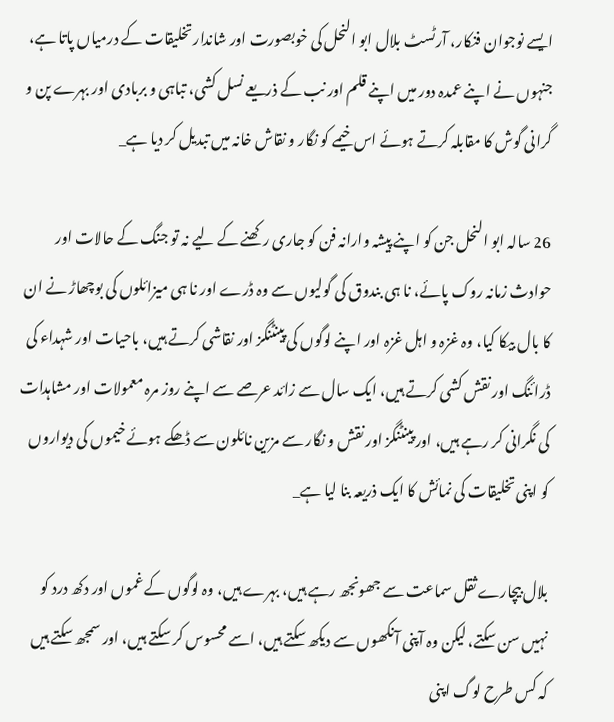ایسے نوجوان فنکار، آرٹسٹ بلال ابو النحل کی خوبصورت اور شاندار تخلیقات کے درمیاں پاتا ہے، جنہوں نے اپنے عمدہ دور میں اپنے قلم اور نب کے ذریعے نسل کشی، تباہی و بربادی اور بہرے پن و گرانی گوش کا مقابلہ کرتے ہوئے اس خیمے کو نگار و نقاش خانہ میں تبدیل کر دیا ہے_

26 سالہ ابو النحل جن کو اپنے پیشہ وارانہ فن کو جاری رکھنے کے لیے نہ تو جنگ کے حالات اور حوادث زمانہ روک پائے، نا ہی بندوق کی گولیوں سے وہ ڈرے اور نا ہی میزائلوں کی بوچھاڑ نے ان کا بال بیکا کیا، وہ غزہ و اہل غزہ اور اپنے لوگوں کی پینٹنگز اور نقاشی کرتے ہیں، باحیات اور شہداء کی ڈرائنگ اور نقش کشی کرتے ہیں، ایک سال سے زائد عرصے سے اپنے روز مرہ معمولات اور مشاہدات کی نگرانی کر رہے ہیں، اور پینٹنگز اور نقش و نگار سے مزین نائلون سے ڈھکے ہوئے خیموں کی دیواروں کو اپنی تخلیقات کی نمائش کا ایک ذریعہ بنا لیا ہے_

بلال بیچارے ثقل سماعت سے جھونجھ رہے ہیں، بہرے ہیں، وہ لوگوں کے غموں اور دکھ درد کو نہیں سن سکتے، لیکن وہ آپنی آنکھوں سے دیکھ سکتے ہیں، اسے محسوس کر سکتے ہیں، اور سمجھ سکتے ہیں کہ کس طرح لوگ اپنی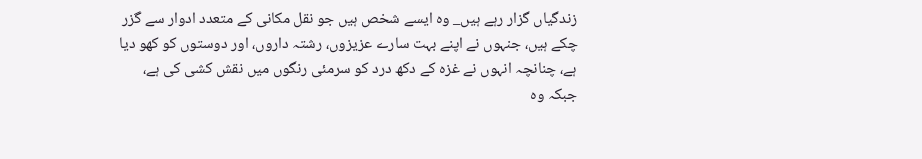زندگیاں گزار رہے ہیں_ وہ ایسے شخص ہیں جو نقل مکانی کے متعدد ادوار سے گزر چکے ہیں، جنہوں نے اپنے بہت سارے عزیزوں، رشتہ داروں، اور دوستوں کو کھو دیا ہے، چنانچہ انہوں نے غزہ کے دکھ درد کو سرمئی رنگوں میں نقش کشی کی ہے، جبکہ وہ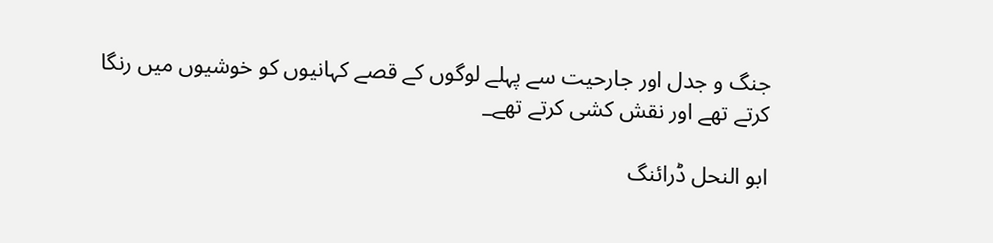جنگ و جدل اور جارحیت سے پہلے لوگوں کے قصے کہانیوں کو خوشیوں میں رنگا کرتے تھے اور نقش کشی کرتے تھے_

ابو النحل ڈرائنگ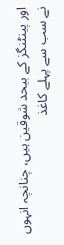اور پینٹنگز کے بیحد شوقین ہیں، چنانچہ انہوں نے سب سے پہلے کاغذ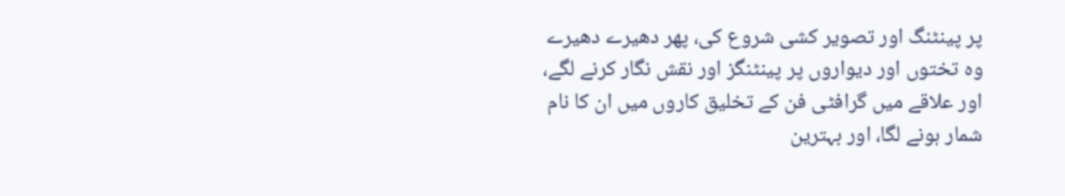پر پینٹنگ اور تصویر کشی شروع کی، پھر دھیرے دھیرے وہ تختوں اور دیواروں پر پینٹنگز اور نقش نگار کرنے لگے، اور علاقے میں گرافٹی فن کے تخلیق کاروں میں ان کا نام شمار ہونے لگا، اور بہترین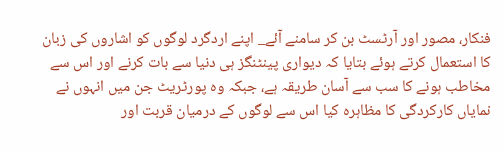فنکار، مصور اور آرٹسٹ بن کر سامنے آئے_ اپنے اردگرد لوگوں کو اشاروں کی زبان کا استعمال کرتے ہوئے بتایا کہ دیواری پینٹنگز ہی دنیا سے بات کرنے اور اس سے مخاطب ہونے کا سب سے آسان طریقہ ہے، جبکہ وہ پورٹریٹ جن میں انہوں نے نمایاں کارکردگی کا مظاہرہ کیا اس سے لوگوں کے درمیان قربت اور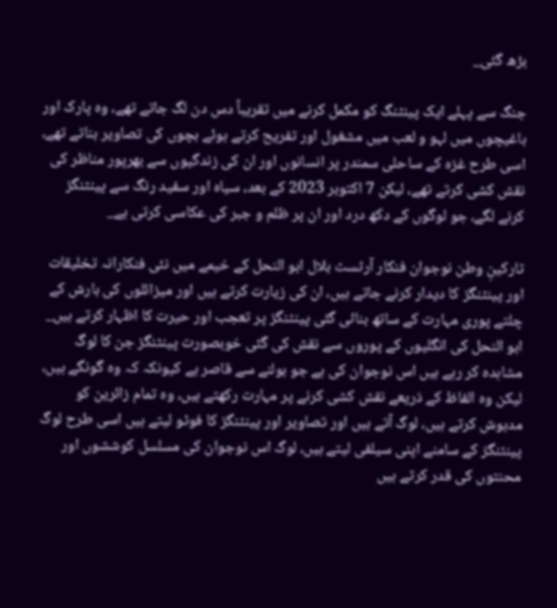بڑھ گئی_

جنگ سے پہلے ایک پینٹنگ کو مکمل کرنے میں تقریباً دس دن لگ جاتے تھے، وہ پارک اور باغیچوں میں لہو و لعب میں مشغول اور تفریح کرتے ہوئے بچوں کی تصاویر بناتے تھے، اسی طرح غزہ کے ساحلی سمندر پر انسانوں اور ان کی زندگیوں سے بھرپور مناظر کی نقش کشی کرتے تھے، لیکن 7 اکتوبر 2023 کے بعد، سیاہ اور سفید رنگ سے پینٹنگز کرنے لگے، جو لوگوں کے دکھ درد اور ان پر ظلم و جبر کی عکاسی کرتی ہے_

تارکینِ وطن نوجوان فنکار آرٹسٹ بلال ابو النحل کے خیمے میں نئی فنکارانہ تخلیقات اور پینٹنگز کا دیدار کرنے جاتے ہیں، ان کی زیارت کرتے ہیں اور میزائلوں کی بارش کے چلتے پوری مہارت کے ساتھ بنائی گئی پینٹنگز پر تعجب اور حیرت کا اظہار کرتے ہیں_ ابو النحل کی انگلیوں کے پوروں سے نقش کی گئی خوبصورت پینٹنگز جن کا لوگ مشاہدہ کر رہے ہیں اس نوجوان کی ہے جو بولنے سے قاصر ہے کیونکہ کہ وہ گونگے ہیں، لیکن وہ الفاظ کے ذریعے نقش کشی کرنے پر مہارت رکھتے ہیں، وہ تمام زائرین کو مدہوش کرتے ہیں، لوگ آتے ہیں اور تصاویر اور پینٹنگز کا فوٹو لیتے ہیں اسی طرح لوگ پینٹنگز کے سامنے اپنی سیلفی لیتے ہیں، لوگ اس نوجوان کی مسلسل کوششوں اور محنتوں کی قدر کرتے ہیں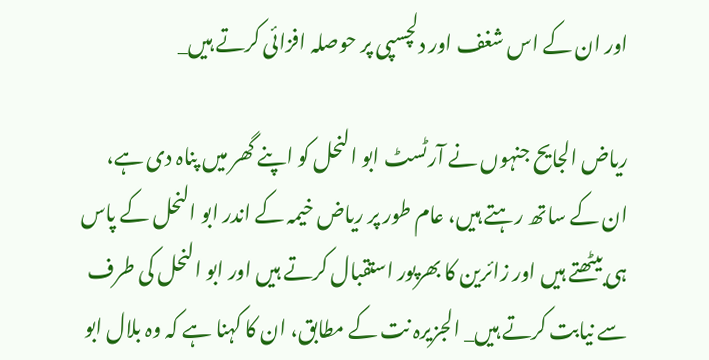اور ان کے اس شغف اور دلچسپی پر حوصلہ افزائی کرتے ہیں_

ریاض الجایح جنہوں نے آرٹسٹ ابو النحل کو اپنے گھر میں پناہ دی ہے، ان کے ساتھ رہتے ہیں، عام طور پر ریاض خیمہ کے اندر ابو النحل کے پاس ہی بیٹھتے ہیں اور زائرین کا بھرپور استقبال کرتے ہیں اور ابو النحل کی طرف سے نیابت کرتے ہیں_ الجزیرہ نت کے مطابق، ان کا کہنا ہے کہ وہ بلال ابو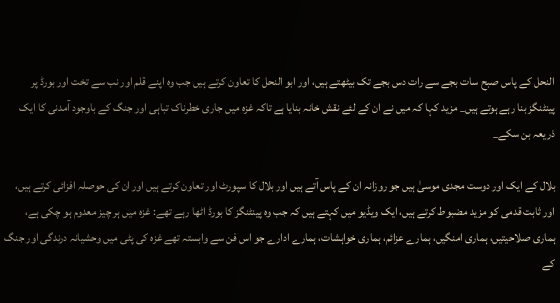النحل کے پاس صبح سات بجے سے رات دس بجے تک بیٹھتے ہیں، اور ابو النحل کا تعاون کرتے ہیں جب وہ اپنے قلم اور نب سے تخت اور بورڈ پر پینٹنگز بنا رہے ہوتے ہیں_ مزید کہا کہ میں نے ان کے لئے نقش خانہ بنایا ہے تاکہ غزہ میں جاری خطرناک تباہی اور جنگ کے باوجود آمدنی کا ایک ذریعہ بن سکے_

بلال کے ایک اور دوست مجدی موسیٰ ہیں جو روزانہ ان کے پاس آتے ہیں اور بلال کا سپورٹ اور تعاون کرتے ہیں اور ان کی حوصلہ افزائی کرتے ہیں، اور ثابت قدمی کو مزید مضبوط کرتے ہیں، ایک ویڈیو میں کہتے ہیں کہ جب وہ پینٹنگز کا بورڈ اٹھا رہے تھے: غزہ میں ہر چیز معدوم ہو چکی ہے، ہماری صلاحیتیں، ہماری امنگیں، ہمارے عزائم، ہماری خواہشات، ہمارے ادارے جو اس فن سے وابستہ تھے غزہ کی پٹی میں وحشیانہ درندگی اور جنگ کے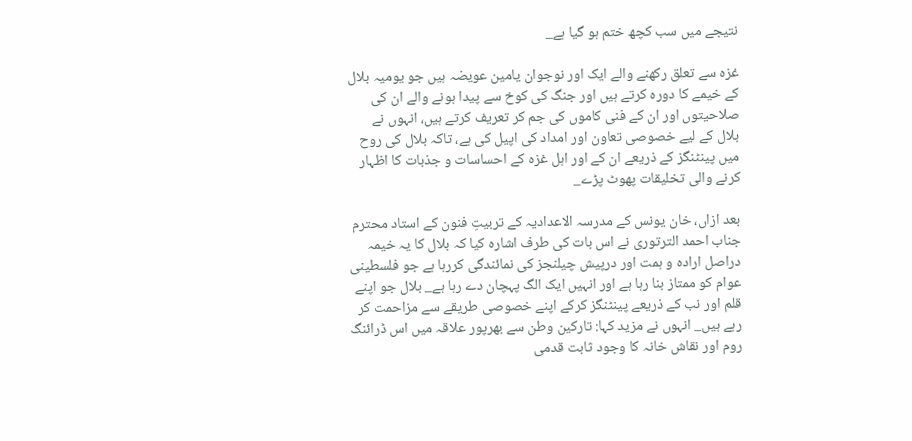نتیجے میں سب کچھ ختم ہو گیا ہے_

غزہ سے تعلق رکھنے والے ایک اور نوجوان یامین عویضہ ہیں جو یومیہ بلال کے خیمے کا دورہ کرتے ہیں اور جنگ کی کوخ سے پیدا ہونے والے ان کی صلاحیتوں اور ان کے فنی کاموں کی جم کر تعریف کرتے ہیں، انہوں نے بلال کے لیے خصوصی تعاون اور امداد کی اپیل کی ہے، تاکہ بلال کی روح میں پینٹنگز کے ذریعے ان کے اور اہل غزہ کے احساسات و جذبات کا اظہار کرنے والی تخلیقات پھوٹ پڑے_

بعد ازاں، خان یونس کے مدرسہ الاعدادیہ کے تربیتِ فنون کے استاد محترم جناب احمد الترتوری نے اس بات کی طرف اشارہ کیا کہ بلال کا یہ خیمہ دراصل ارادہ و ہمت اور درپیش چیلنجز کی نمائندگی کررہا ہے جو فلسطینی عوام کو ممتاز بنا رہا ہے اور انہیں ایک الگ پہچان دے رہا ہے_ بلال جو اپنے قلم اور نب کے ذریعے پینٹنگز کرکے اپنے خصوصی طریقے سے مزاحمت کر رہے ہیں_ انہوں نے مزید کہا: تارکین وطن سے بھرپور علاقہ میں اس ڈرائنگ روم اور نقاش خانہ کا وجود ثابت قدمی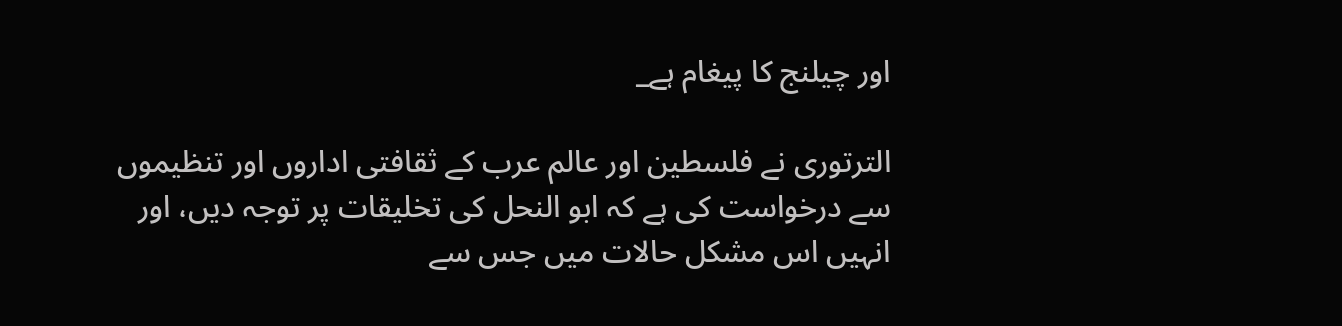اور چیلنج کا پیغام ہے_

الترتوری نے فلسطین اور عالم عرب کے ثقافتی اداروں اور تنظیموں سے درخواست کی ہے کہ ابو النحل کی تخلیقات پر توجہ دیں، اور انہیں اس مشکل حالات میں جس سے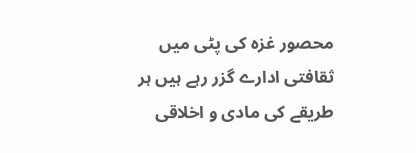محصور غزہ کی پٹی میں ثقافتی ادارے گزر رہے ہیں ہر طریقے کی مادی و اخلاقی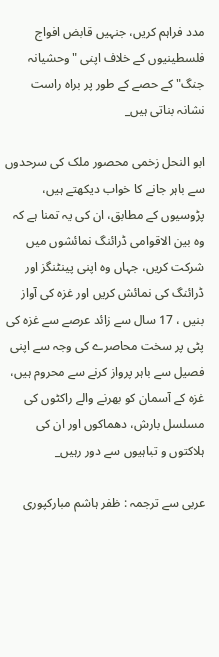مدد فراہم کریں، جنہیں قابض افواج فلسطینیوں کے خلاف اپنی "وحشیانہ جنگ" کے حصے کے طور پر براہ راست نشانہ بناتی ہیں_

ابو النحل زخمی محصور ملک کی سرحدوں سے باہر جانے کا خواب دیکھتے ہیں، پڑوسیوں کے مطابق، ان کی یہ تمنا ہے کہ وہ بین الاقوامی ڈرائنگ نمائشوں میں شرکت کریں، جہاں وہ اپنی پینٹنگز اور ڈرائنگ کی نمائش کریں اور غزہ کی آواز بنیں ، 17 سال سے زائد عرصے سے غزہ کی پٹی پر سخت محاصرے کی وجہ سے اپنی فصیل سے باہر پرواز کرنے سے محروم ہیں، غزہ کے آسمان کو بھرنے والے راکٹوں کی مسلسل بارش، دھماکوں اور ان کی ہلاکتوں و تباہیوں سے دور رہیں_

عربی سے ترجمہ : ظفر ہاشم مبارکپوری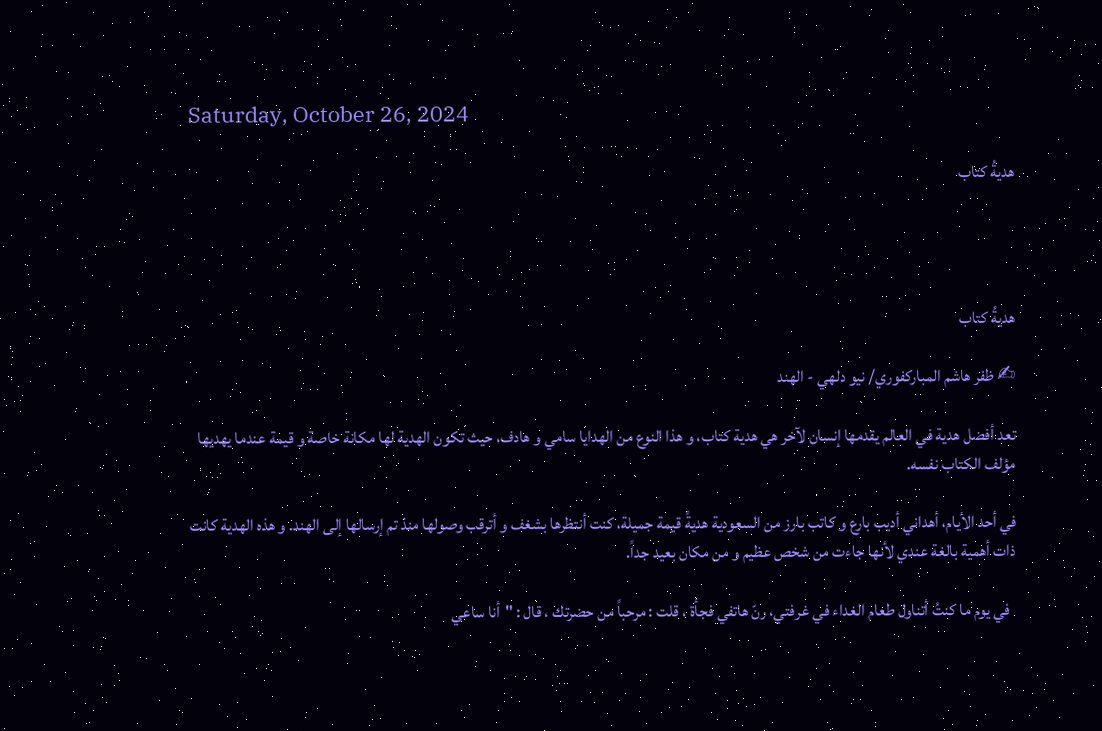Saturday, October 26, 2024

هديةُ كتاب




هديةُ كتاب

✍ ظفر هاشم المباركفوري/ نيو دلهي - الهند

تعد أفضل هدية في العالم يقدمها إنسان لآخر هي هدية كتاب، و هذا النوع من الهدايا سامي و هادف، حيث تكون الهدية لها مكانة خاصة و قيمة عندما يهديها مؤلف الكتاب نفسه.

في أحد الأيام، أهداني أديب بارع و كاتب بارز من السعودية هديةً قيمة جميلة، كنت أنتظرها بشغف و أترقب وصولها منذ تم إرسالها إلى الهند. و هذه الهدية كانت ذات أهمية بالغة عندي لأنها جاءت من شخص عظيم و من مكان بعيد جداً.

  في يوم ما كنتُ أتناول طعام الغداء في غرفتي، رنّ هاتفي فجأة ، قلت : مرحباً من حضرتك ، قال : "أنا ساعي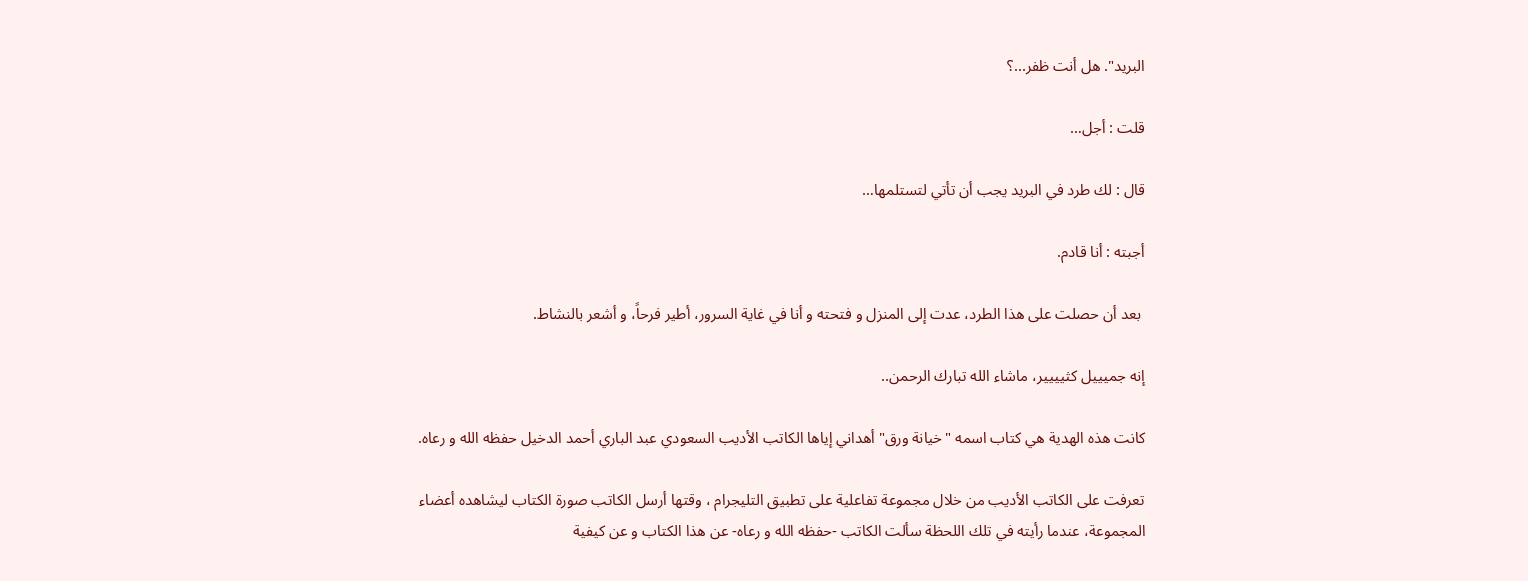البريد". هل أنت ظفر...؟

قلت : أجل…

قال : لك طرد في البريد يجب أن تأتي لتستلمها…

أجبته : أنا قادم.

 بعد أن حصلت على هذا الطرد، عدت إلى المنزل و فتحته و أنا في غاية السرور، أطير فرحاً، و أشعر بالنشاط.

إنه جميييل كثيييير، ماشاء الله تبارك الرحمن..

كانت هذه الهدية هي كتاب اسمه "خيانة ورق" أهداني إياها الكاتب الأديب السعودي عبد الباري أحمد الدخيل حفظه الله و رعاه.

تعرفت على الكاتب الأديب من خلال مجموعة تفاعلية على تطبيق التليجرام ، وقتها أرسل الكاتب صورة الكتاب ليشاهده أعضاء المجموعة، عندما رأيته في تلك اللحظة سألت الكاتب -حفظه الله و رعاه- عن هذا الكتاب و عن كيفية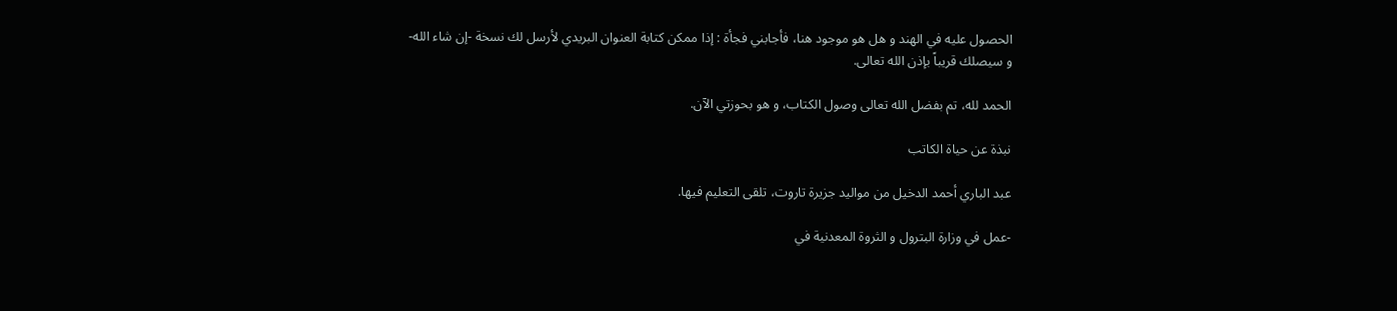الحصول عليه في الهند و هل هو موجود هنا، فأجابني فجأة : إذا ممكن كتابة العنوان البريدي لأرسل لك نسخة -إن شاء الله- و سيصلك قريباً بإذن الله تعالى.

الحمد لله، تم بفضل الله تعالى وصول الكتاب، و هو بحوزتي الآن.

نبذة عن حياة الكاتب

عبد الباري أحمد الدخيل من مواليد جزيرة تاروت، تلقى التعليم فيها.

-عمل في وزارة البترول و الثروة المعدنية في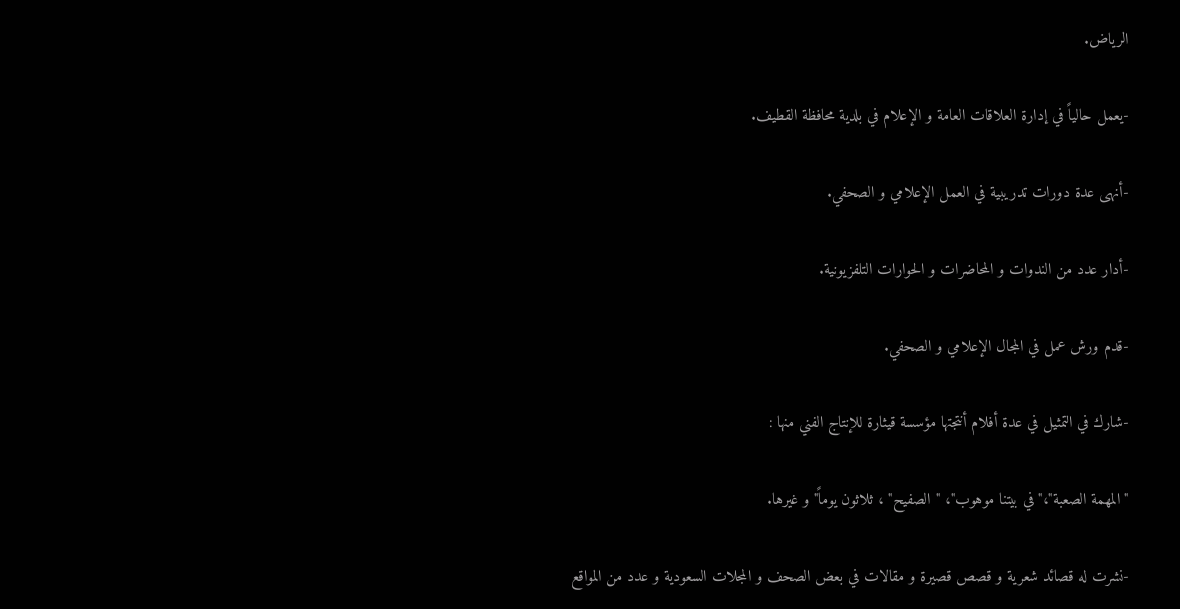الرياض.

-يعمل حالياً في إدارة العلاقات العامة و الإعلام في بلدية محافظة القطيف.

-أنهى عدة دورات تدريبية في العمل الإعلامي و الصحفي.

-أدار عدد من الندوات و المحاضرات و الحوارات التلفزيونية.

-قدم ورش عمل في المجال الإعلامي و الصحفي.

-شارك في التمثيل في عدة أفلام أنتجتها مؤسسة قيثارة للإنتاج الفني منها :

"المهمة الصعبة"،"في بيتنا موهوب"، "الصفيح" ، ثلاثون يوماً" و غيرها.

-نشرت له قصائد شعرية و قصص قصيرة و مقالات في بعض الصحف و المجلات السعودية و عدد من المواقع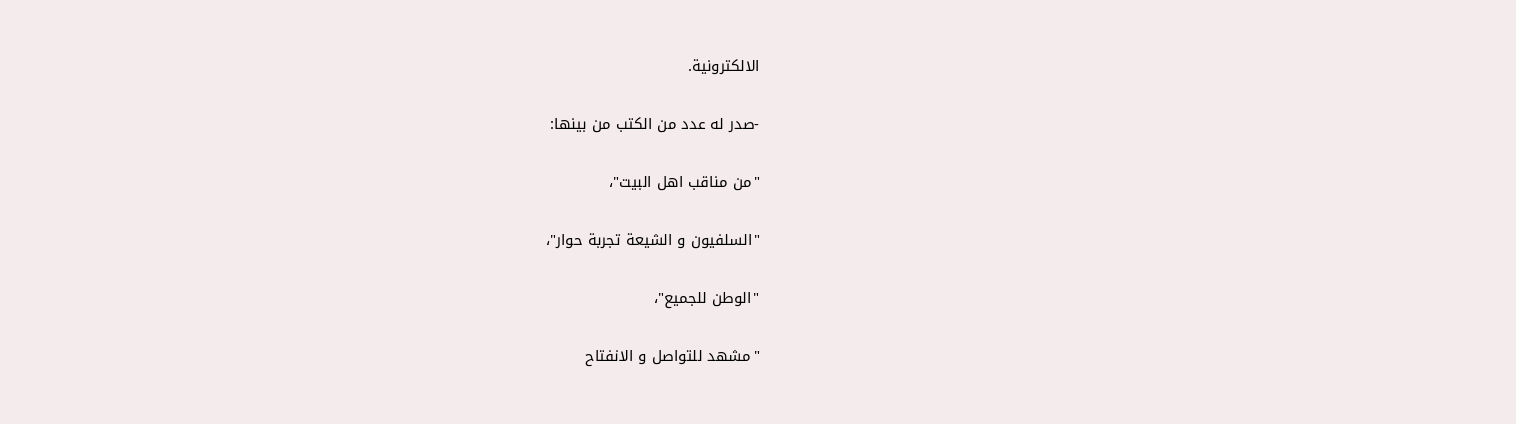الالكترونية.

-صدر له عدد من الكتب من بينها:

"من مناقب اهل البيت"،

"السلفيون و الشيعة تجربة حوار"،

"الوطن للجميع"،

"مشهد للتواصل و الانفتاح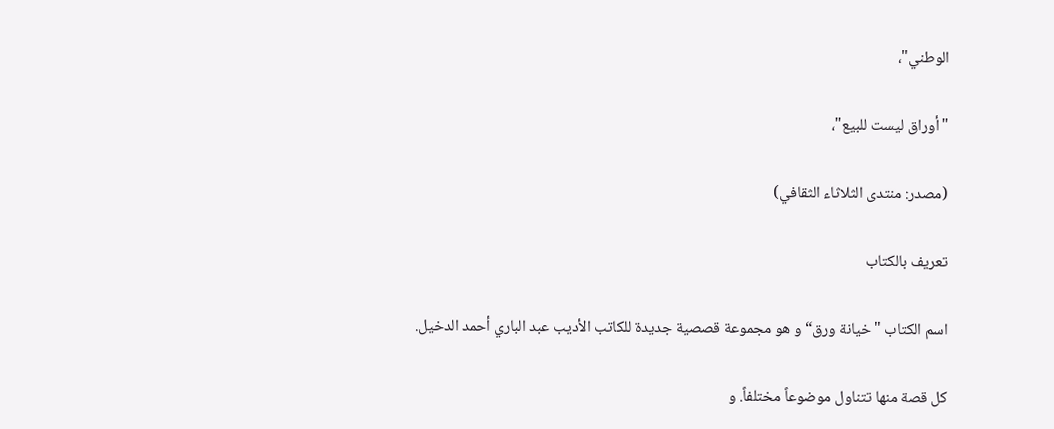الوطني"،

"أوراق ليست للبيع"،

(مصدر: منتدى الثلاثاء الثقافي)

تعريف بالكتاب

اسم الكتاب "خيانة ورق“ و هو مجموعة قصصية جديدة للكاتب الأديب عبد الباري أحمد الدخيل.

كل قصة منها تتناول موضوعاً مختلفاً. و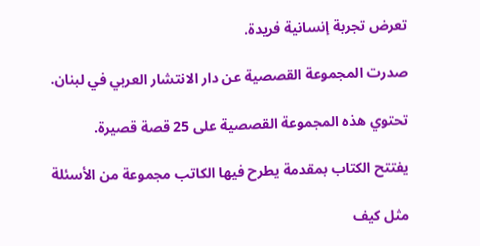تعرض تجربة إنسانية فريدة.

صدرت المجموعة القصصية عن دار الانتشار العربي في لبنان.

تحتوي هذه المجموعة القصصية على 25 قصة قصيرة.

يفتتح الكتاب بمقدمة يطرح فيها الكاتب مجموعة من الأسئلة

مثل كيف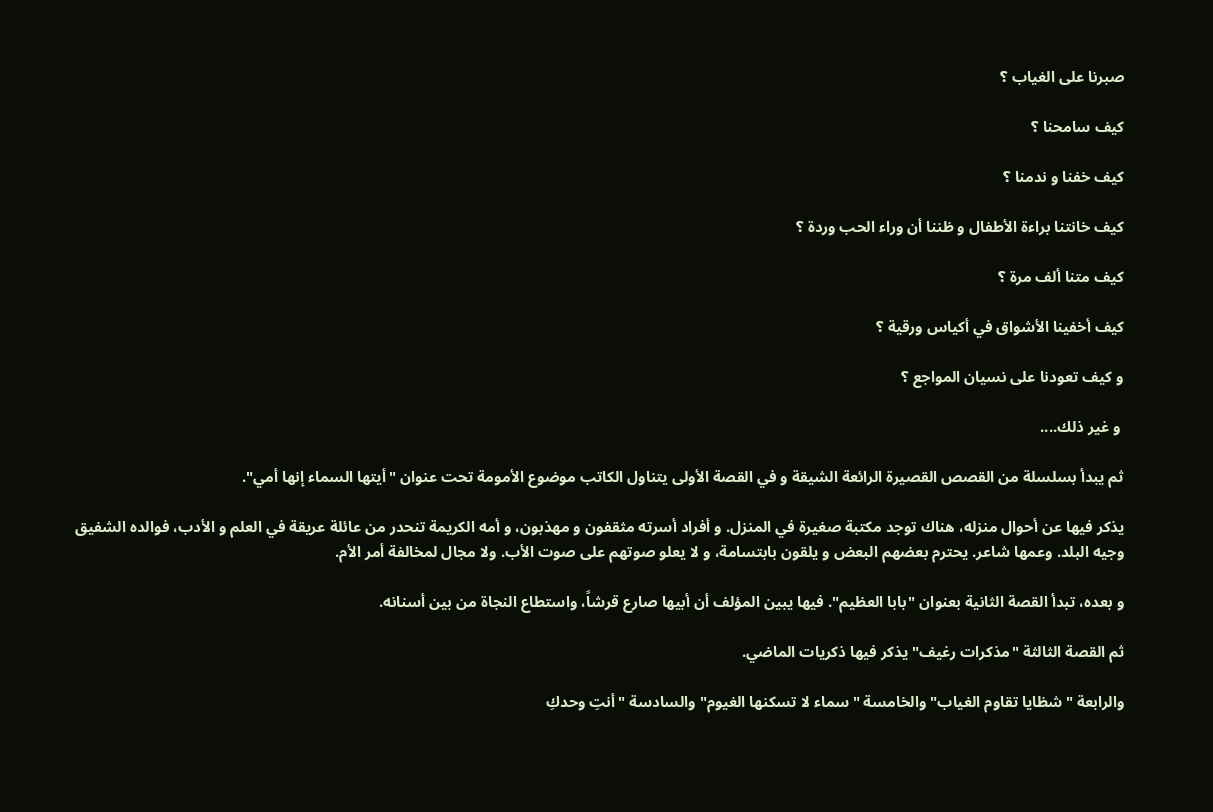صبرنا على الغياب ؟

كيف سامحنا ؟

كيف خفنا و ندمنا ؟

كيف خانتنا براءة الأطفال و ظننا أن وراء الحب وردة ؟

كيف متنا ألف مرة ؟

كيف أخفينا الأشواق في أكياس ورقية ؟

و كيف تعودنا على نسيان المواجع ؟

 و غير ذلك....

ثم يبدأ بسلسلة من القصص القصيرة الرائعة الشيقة و في القصة الأولى يتناول الكاتب موضوع الأمومة تحت عنوان "أيتها السماء إنها أمي".

يذكر فيها عن أحوال منزله، هناك توجد مكتبة صغيرة في المنزل. و أفراد أسرته مثقفون و مهذبون، و أمه الكريمة تنحدر من عائلة عريقة في العلم و الأدب، فوالده الشفيق وجيه البلد. وعمها شاعر. يحترم بعضهم البعض و يلقون بابتسامة، و لا يعلو صوتهم على صوت الأب. ولا مجال لمخالفة أمر الأم.

و بعده، تبدأ القصة الثانية بعنوان "بابا العظيم". فيها يبين المؤلف أن أبيها صارع قرشاً، واستطاع النجاة من بين أسنانه.

ثم القصة الثالثة "مذكرات رغيف" يذكر فيها ذكريات الماضي.

والرابعة "شظايا تقاوم الغياب" والخامسة "سماء لا تسكنها الغيوم" والسادسة "أنتِ وحدكِ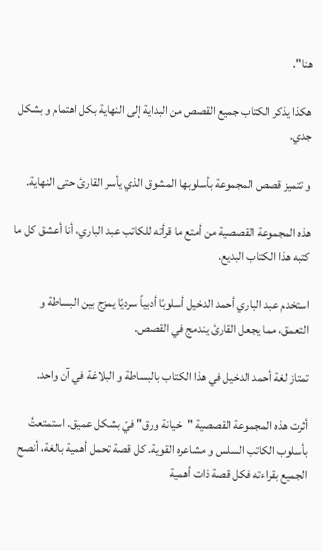هنا".

هكذا يذكر الكتاب جميع القصص من البداية إلى النهاية بكل اهتمام و بشكل جدي.

و تتميز قصص المجموعة بأسلوبها المشوق الذي يأسر القارئ حتى النهاية.

هذه المجموعة القصصية من أمتع ما قرأته للكاتب عبد الباري، أنا أعشق كل ما كتبه هذا الكتاب البديع.

استخدم عبد الباري أحمد الدخيل أسلوبًا أدبياً سرديًا يمزج بين البساطة و التعمق، مما يجعل القارئ يندمج في القصص.

تمتاز لغة أحمد الدخيل في هذا الكتاب بالبساطة و البلاغة في آن واحد.

أثرت هذه المجموعة القصصية "خيانة ورق" فيّ بشكل عميق. استمتعتُ بأسلوب الكاتب السلس و مشاعره القوية. كل قصة تحمل أهمية بالغة، أنصح الجميع بقراءته فكل قصة ذات أهمية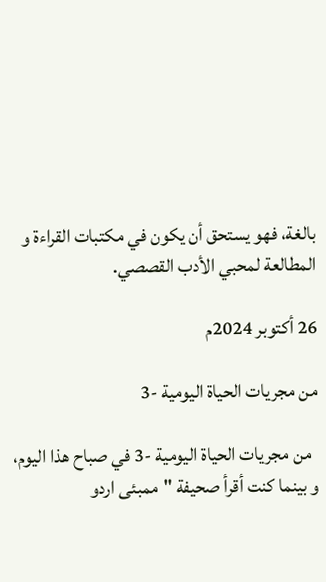بالغة، فهو يستحق أن يكون في مكتبات القراءة و المطالعة لمحبي الأدب القصصي.

26 أكتوبر 2024م

من مجريات الحياة اليومية -3

  من مجريات الحياة اليومية -3 في صباح هذا اليوم، و بينما كنت أقرأ صحيفة "ممبئى اردو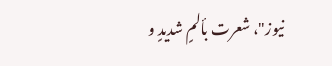نيوز"، شعرت بألمٍ شديدٍ و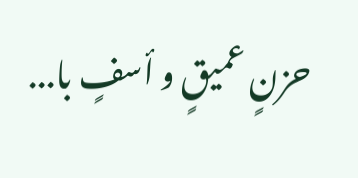حزنٍ عميقٍ و أسفٍ با...